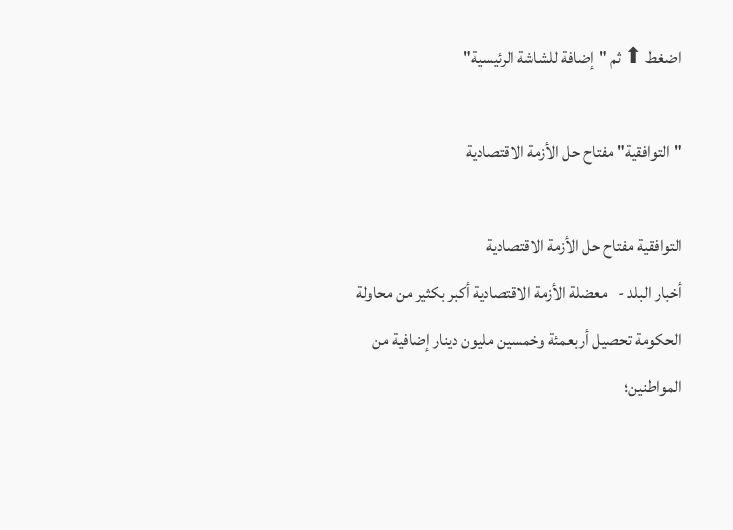اضغط ⬆ ثم "إضافة للشاشة الرئيسية"

"التوافقية" مفتاح حل الأزمة الاقتصادية

التوافقية مفتاح حل الأزمة الاقتصادية
أخبار البلد -   معضلة الأزمة الاقتصادية أكبر بكثير من محاولة الحكومة تحصيل أربعمئة وخمسين مليون دينار إضافية من المواطنين؛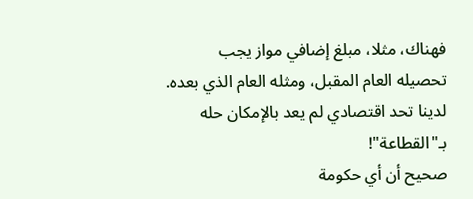فهناك، مثلا، مبلغ إضافي مواز يجب تحصيله العام المقبل، ومثله العام الذي بعده. لدينا تحد اقتصادي لم يعد بالإمكان حله بـ"القطاعة"!
صحيح أن أي حكومة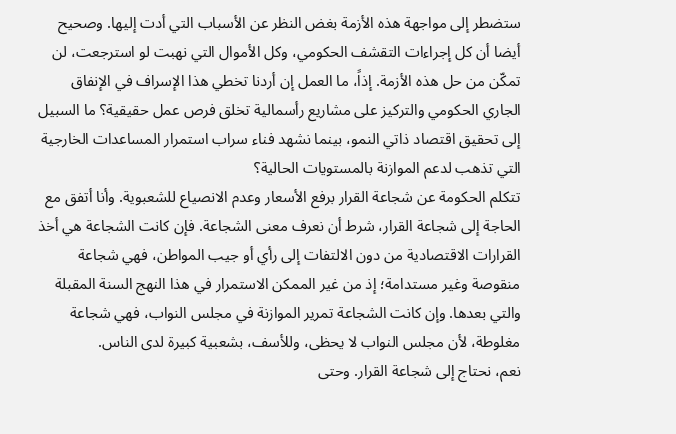ستضطر إلى مواجهة هذه الأزمة بغض النظر عن الأسباب التي أدت إليها. وصحيح أيضا أن كل إجراءات التقشف الحكومي، وكل الأموال التي نهبت لو استرجعت، لن تمكّن من حل هذه الأزمة. إذاً، ما العمل إن أردنا تخطي هذا الإسراف في الإنفاق الجاري الحكومي والتركيز على مشاريع رأسمالية تخلق فرص عمل حقيقية؟ ما السبيل إلى تحقيق اقتصاد ذاتي النمو، بينما نشهد فناء سراب استمرار المساعدات الخارجية التي تذهب لدعم الموازنة بالمستويات الحالية؟
تتكلم الحكومة عن شجاعة القرار برفع الأسعار وعدم الانصياع للشعبوية. وأنا أتفق مع الحاجة إلى شجاعة القرار، شرط أن نعرف معنى الشجاعة. فإن كانت الشجاعة هي أخذ القرارات الاقتصادية من دون الالتفات إلى رأي أو جيب المواطن، فهي شجاعة منقوصة وغير مستدامة؛ إذ من غير الممكن الاستمرار في هذا النهج السنة المقبلة والتي بعدها. وإن كانت الشجاعة تمرير الموازنة في مجلس النواب، فهي شجاعة مغلوطة، لأن مجلس النواب لا يحظى، وللأسف، بشعبية كبيرة لدى الناس.
نعم، نحتاج إلى شجاعة القرار. وحتى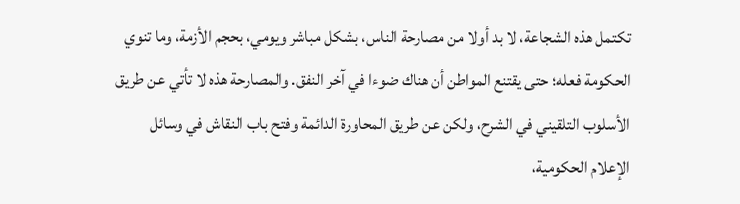تكتمل هذه الشجاعة، لا بد أولا من مصارحة الناس، بشكل مباشر ويومي، بحجم الأزمة، وما تنوي الحكومة فعله؛ حتى يقتنع المواطن أن هناك ضوءا في آخر النفق. والمصارحة هذه لا تأتي عن طريق الأسلوب التلقيني في الشرح، ولكن عن طريق المحاورة الدائمة وفتح باب النقاش في وسائل الإعلام الحكومية،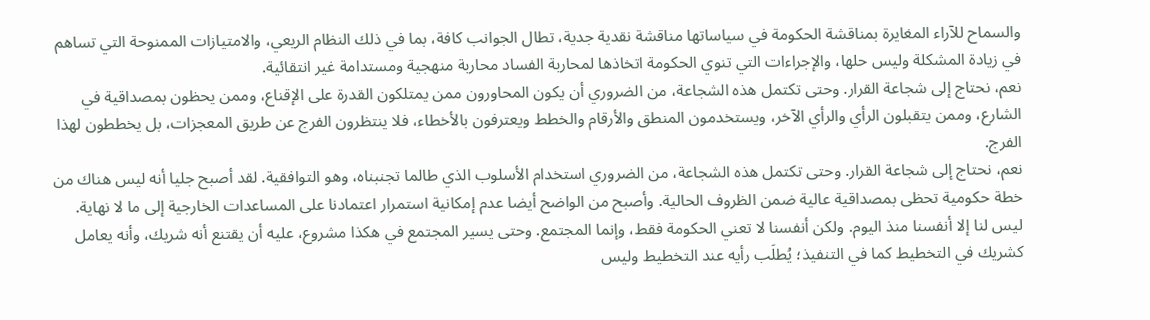والسماح للآراء المغايرة بمناقشة الحكومة في سياساتها مناقشة نقدية جدية، تطال الجوانب كافة، بما في ذلك النظام الريعي، والامتيازات الممنوحة التي تساهم في زيادة المشكلة وليس حلها، والإجراءات التي تنوي الحكومة اتخاذها لمحاربة الفساد محاربة منهجية ومستدامة غير انتقائية.
نعم، نحتاج إلى شجاعة القرار. وحتى تكتمل هذه الشجاعة، من الضروري أن يكون المحاورون ممن يمتلكون القدرة على الإقناع، وممن يحظون بمصداقية في الشارع، وممن يتقبلون الرأي والرأي الآخر، ويستخدمون المنطق والأرقام والخطط ويعترفون بالأخطاء، فلا ينتظرون الفرج عن طريق المعجزات، بل يخططون لهذا الفرج.
نعم، نحتاج إلى شجاعة القرار. وحتى تكتمل هذه الشجاعة، من الضروري استخدام الأسلوب الذي طالما تجنبناه، وهو التوافقية. لقد أصبح جليا أنه ليس هناك من خطة حكومية تحظى بمصداقية عالية ضمن الظروف الحالية. وأصبح من الواضح أيضا عدم إمكانية استمرار اعتمادنا على المساعدات الخارجية إلى ما لا نهاية. ليس لنا إلا أنفسنا منذ اليوم. ولكن أنفسنا لا تعني الحكومة فقط، وإنما المجتمع. وحتى يسير المجتمع في هكذا مشروع، عليه أن يقتنع أنه شريك، وأنه يعامل كشريك في التخطيط كما في التنفيذ؛ يُطلَب رأيه عند التخطيط وليس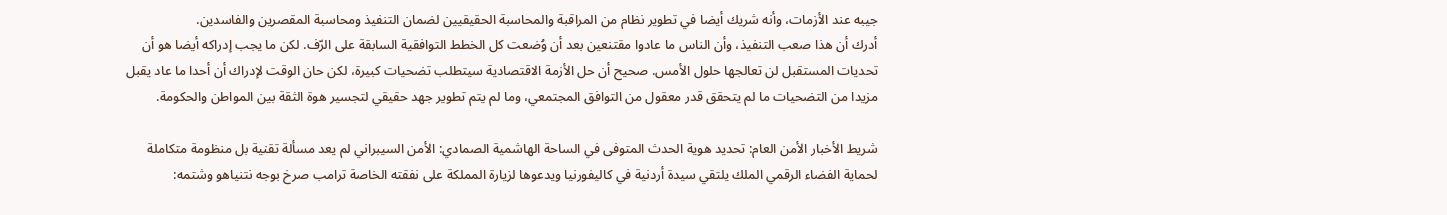جيبه عند الأزمات، وأنه شريك أيضا في تطوير نظام من المراقبة والمحاسبة الحقيقيين لضمان التنفيذ ومحاسبة المقصرين والفاسدين.
أدرك أن هذا صعب التنفيذ، وأن الناس ما عادوا مقتنعين بعد أن وُضعت كل الخطط التوافقية السابقة على الرّف. لكن ما يجب إدراكه أيضا هو أن تحديات المستقبل لن تعالجها حلول الأمس. صحيح أن حل الأزمة الاقتصادية سيتطلب تضحيات كبيرة، لكن حان الوقت لإدراك أن أحدا ما عاد يقبل مزيدا من التضحيات ما لم يتحقق قدر معقول من التوافق المجتمعي، وما لم يتم تطوير جهد حقيقي لتجسير هوة الثقة بين المواطن والحكومة.

شريط الأخبار الأمن العام: تحديد هوية الحدث المتوفى في الساحة الهاشمية الصمادي: الأمن السيبراني لم يعد مسألة تقنية بل منظومة متكاملة لحماية الفضاء الرقمي الملك يلتقي سيدة أردنية في كاليفورنيا ويدعوها لزيارة المملكة على نفقته الخاصة ترامب صرخ بوجه نتنياهو وشتمه: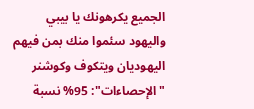الجميع يكرهونك يا بيبي واليهود سئموا منك بمن فيهم اليهوديان ويتكوف وكوشنر "الإحصاءات": 95% نسبة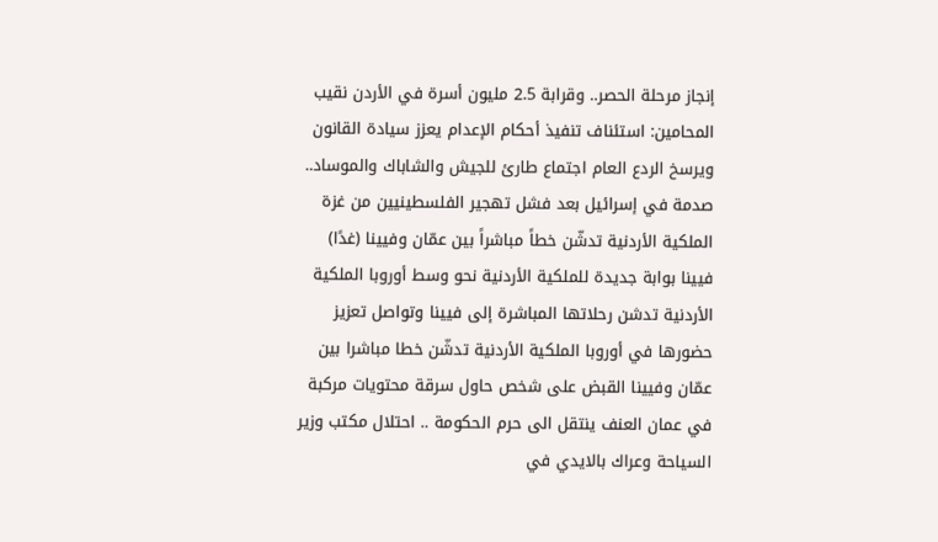إنجاز مرحلة الحصر.. وقرابة 2.5 مليون أسرة في الأردن نقيب المحامين: استئناف تنفيذ أحكام الإعدام يعزز سيادة القانون ويرسخ الردع العام اجتماع طارئ للجيش والشاباك والموساد.. صدمة في إسرائيل بعد فشل تهجير الفلسطينيين من غزة الملكية الأردنية تدشّن خطاً مباشراً بين عمّان وفيينا (غدًا) فيينا بوابة جديدة للملكية الأردنية نحو وسط أوروبا الملكية الأردنية تدشن رحلاتها المباشرة إلى فيينا وتواصل تعزيز حضورها في أوروبا الملكية الأردنية تدشّن خطا مباشرا بين عمّان وفيينا القبض على شخص حاول سرقة محتويات مركبة في عمان العنف ينتقل الى حرم الحكومة .. احتلال مكتب وزير السياحة وعراك بالايدي في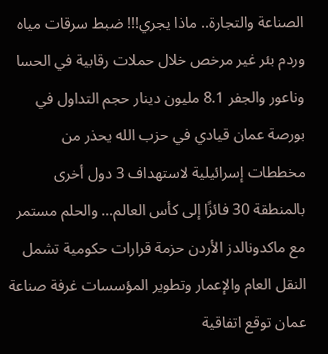الصناعة والتجارة.. ماذا يجري!!! ضبط سرقات مياه وردم بئر غير مرخص خلال حملات رقابية في الحسا وناعور والجفر 8.1 مليون دينار حجم التداول في بورصة عمان قيادي في حزب الله يحذر من مخططات إسرائيلية لاستهداف 3 دول أخرى بالمنطقة 30 فائزًا إلى كأس العالم… والحلم مستمر مع ماكدونالدز الأردن حزمة قرارات حكومية تشمل النقل العام والإعمار وتطوير المؤسسات غرفة صناعة عمان توقع اتفاقية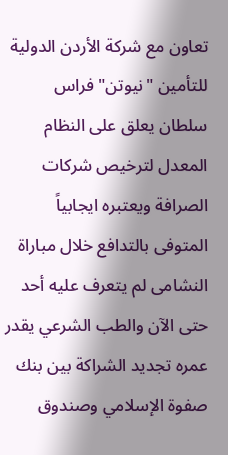تعاون مع شركة الأردن الدولية للتأمين "نيوتن" فراس سلطان يعلق على النظام المعدل لترخيص شركات الصرافة ويعتبره ايجابياً المتوفى بالتدافع خلال مباراة النشامى لم يتعرف عليه أحد حتى الآن والطب الشرعي يقدر عمره تجديد الشراكة بين بنك صفوة الإسلامي وصندوق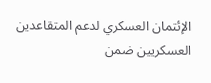الإئتمان العسكري لدعم المتقاعدين العسكريين ضمن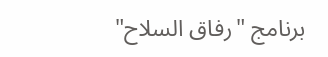برنامج "رفاق السلاح"